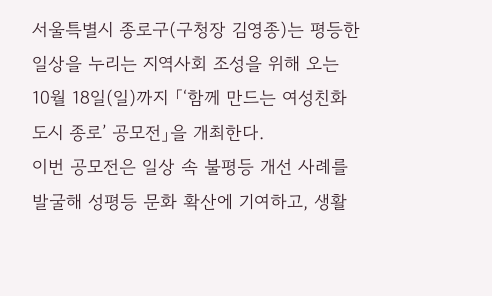서울특별시 종로구(구청장 김영종)는 평등한 일상을 누리는 지역사회 조성을 위해 오는 10월 18일(일)까지 「‘함께 만드는 여성친화도시 종로’ 공모전」을 개최한다.
이번 공모전은 일상 속 불평등 개선 사례를 발굴해 성평등 문화 확산에 기여하고, 생활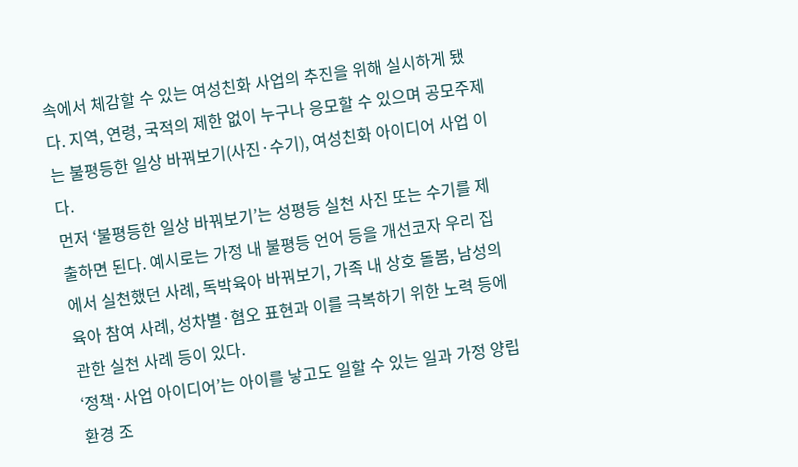속에서 체감할 수 있는 여성친화 사업의 추진을 위해 실시하게 됐다. 지역, 연령, 국적의 제한 없이 누구나 응모할 수 있으며 공모주제는 불평등한 일상 바꿔보기(사진·수기), 여성친화 아이디어 사업 이다.
먼저 ‘불평등한 일상 바꿔보기’는 성평등 실천 사진 또는 수기를 제출하면 된다. 예시로는 가정 내 불평등 언어 등을 개선코자 우리 집에서 실천했던 사례, 독박육아 바꿔보기, 가족 내 상호 돌봄, 남성의 육아 참여 사례, 성차별·혐오 표현과 이를 극복하기 위한 노력 등에 관한 실천 사례 등이 있다.
‘정책·사업 아이디어’는 아이를 낳고도 일할 수 있는 일과 가정 양립 환경 조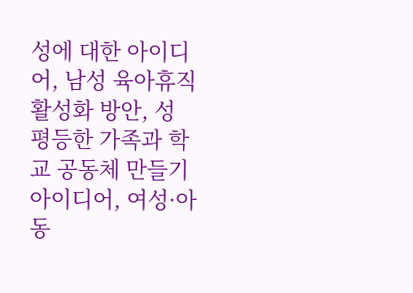성에 대한 아이디어, 남성 육아휴직 활성화 방안, 성 평등한 가족과 학교 공동체 만들기 아이디어, 여성·아동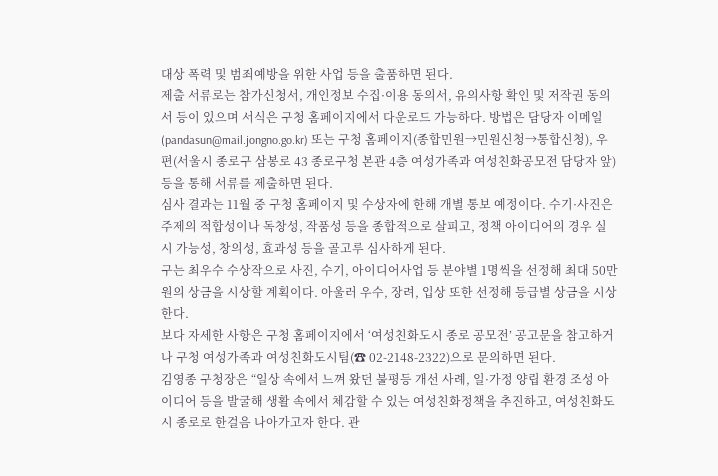대상 폭력 및 범죄예방을 위한 사업 등을 출품하면 된다.
제출 서류로는 참가신청서, 개인정보 수집·이용 동의서, 유의사항 확인 및 저작권 동의서 등이 있으며 서식은 구청 홈페이지에서 다운로드 가능하다. 방법은 담당자 이메일(pandasun@mail.jongno.go.kr) 또는 구청 홈페이지(종합민원→민원신청→통합신청), 우편(서울시 종로구 삼봉로 43 종로구청 본관 4층 여성가족과 여성친화공모전 담당자 앞) 등을 통해 서류를 제출하면 된다.
심사 결과는 11월 중 구청 홈페이지 및 수상자에 한해 개별 통보 예정이다. 수기·사진은 주제의 적합성이나 독창성, 작품성 등을 종합적으로 살피고, 정책 아이디어의 경우 실시 가능성, 창의성, 효과성 등을 골고루 심사하게 된다.
구는 최우수 수상작으로 사진, 수기, 아이디어사업 등 분야별 1명씩을 선정해 최대 50만원의 상금을 시상할 계획이다. 아울러 우수, 장려, 입상 또한 선정해 등급별 상금을 시상한다.
보다 자세한 사항은 구청 홈페이지에서 ‘여성친화도시 종로 공모전’ 공고문을 참고하거나 구청 여성가족과 여성친화도시팀(☎ 02-2148-2322)으로 문의하면 된다.
김영종 구청장은 “일상 속에서 느껴 왔던 불평등 개선 사례, 일·가정 양립 환경 조성 아이디어 등을 발굴해 생활 속에서 체감할 수 있는 여성친화정책을 추진하고, 여성친화도시 종로로 한걸음 나아가고자 한다. 관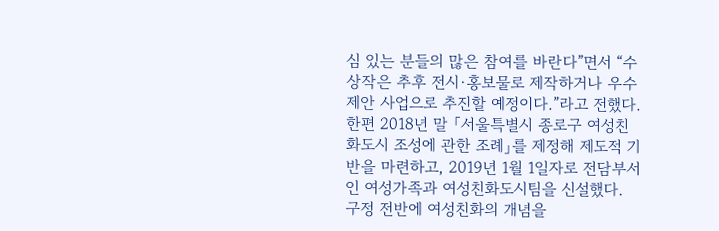심 있는 분들의 많은 참여를 바란다”면서 “수상작은 추후 전시·홍보물로 제작하거나 우수 제안 사업으로 추진할 예정이다.”라고 전했다.
한편 2018년 말 「서울특별시 종로구 여성친화도시 조성에 관한 조례」를 제정해 제도적 기반을 마련하고, 2019년 1월 1일자로 전담부서인 여성가족과 여성친화도시팀을 신설했다. 구정 전반에 여성친화의 개념을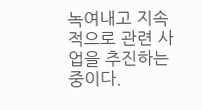녹여내고 지속적으로 관련 사업을 추진하는 중이다.